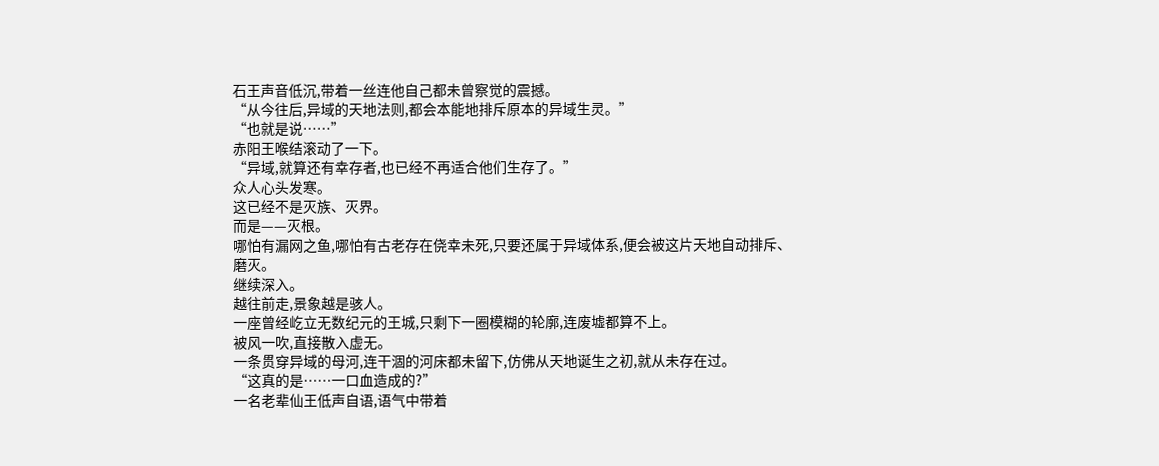石王声音低沉,带着一丝连他自己都未曾察觉的震撼。
“从今往后,异域的天地法则,都会本能地排斥原本的异域生灵。”
“也就是说……”
赤阳王喉结滚动了一下。
“异域,就算还有幸存者,也已经不再适合他们生存了。”
众人心头发寒。
这已经不是灭族、灭界。
而是——灭根。
哪怕有漏网之鱼,哪怕有古老存在侥幸未死,只要还属于异域体系,便会被这片天地自动排斥、磨灭。
继续深入。
越往前走,景象越是骇人。
一座曾经屹立无数纪元的王城,只剩下一圈模糊的轮廓,连废墟都算不上。
被风一吹,直接散入虚无。
一条贯穿异域的母河,连干涸的河床都未留下,仿佛从天地诞生之初,就从未存在过。
“这真的是……一口血造成的?”
一名老辈仙王低声自语,语气中带着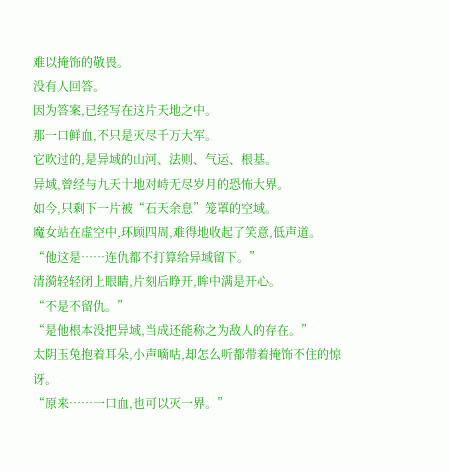难以掩饰的敬畏。
没有人回答。
因为答案,已经写在这片天地之中。
那一口鲜血,不只是灭尽千万大军。
它吹过的,是异域的山河、法则、气运、根基。
异域,曾经与九天十地对峙无尽岁月的恐怖大界。
如今,只剩下一片被“石天余息”笼罩的空域。
魔女站在虚空中,环顾四周,难得地收起了笑意,低声道。
“他这是……连仇都不打算给异域留下。”
清漪轻轻闭上眼睛,片刻后睁开,眸中满是开心。
“不是不留仇。”
“是他根本没把异域,当成还能称之为敌人的存在。”
太阴玉兔抱着耳朵,小声嘀咕,却怎么听都带着掩饰不住的惊讶。
“原来……一口血,也可以灭一界。”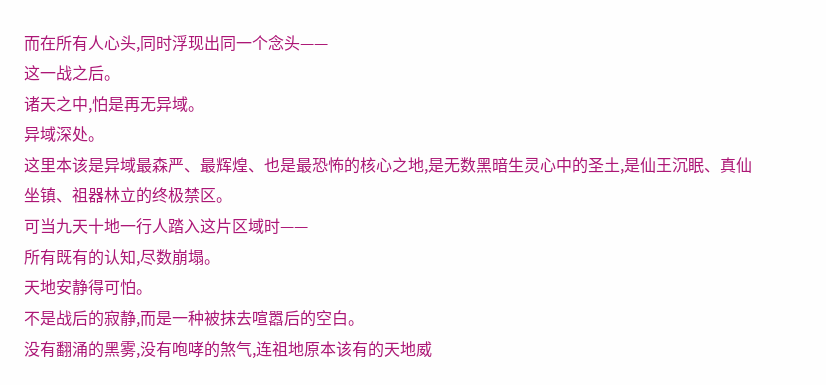而在所有人心头,同时浮现出同一个念头——
这一战之后。
诸天之中,怕是再无异域。
异域深处。
这里本该是异域最森严、最辉煌、也是最恐怖的核心之地,是无数黑暗生灵心中的圣土,是仙王沉眠、真仙坐镇、祖器林立的终极禁区。
可当九天十地一行人踏入这片区域时——
所有既有的认知,尽数崩塌。
天地安静得可怕。
不是战后的寂静,而是一种被抹去喧嚣后的空白。
没有翻涌的黑雾,没有咆哮的煞气,连祖地原本该有的天地威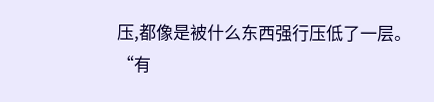压,都像是被什么东西强行压低了一层。
“有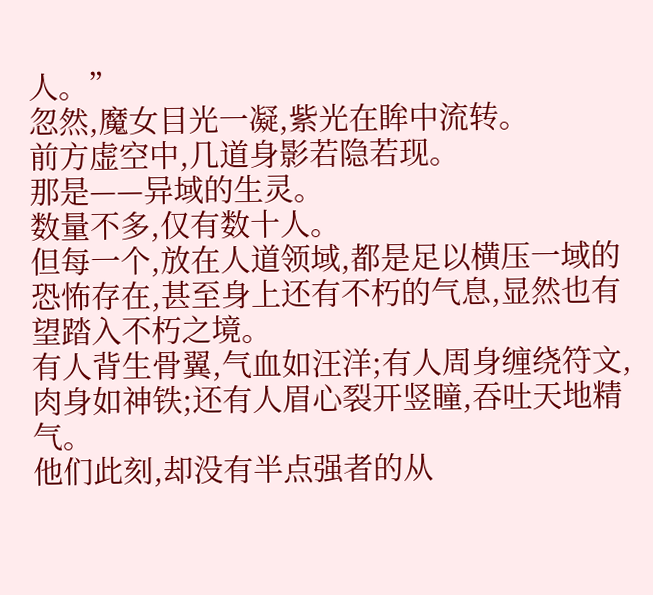人。”
忽然,魔女目光一凝,紫光在眸中流转。
前方虚空中,几道身影若隐若现。
那是——异域的生灵。
数量不多,仅有数十人。
但每一个,放在人道领域,都是足以横压一域的恐怖存在,甚至身上还有不朽的气息,显然也有望踏入不朽之境。
有人背生骨翼,气血如汪洋;有人周身缠绕符文,肉身如神铁;还有人眉心裂开竖瞳,吞吐天地精气。
他们此刻,却没有半点强者的从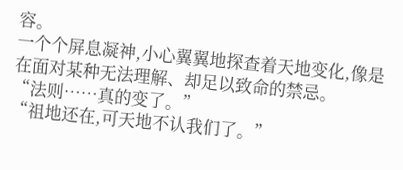容。
一个个屏息凝神,小心翼翼地探查着天地变化,像是在面对某种无法理解、却足以致命的禁忌。
“法则……真的变了。”
“祖地还在,可天地不认我们了。”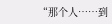“那个人……到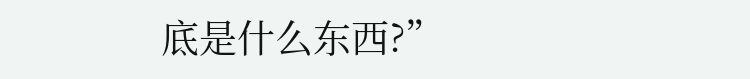底是什么东西?”